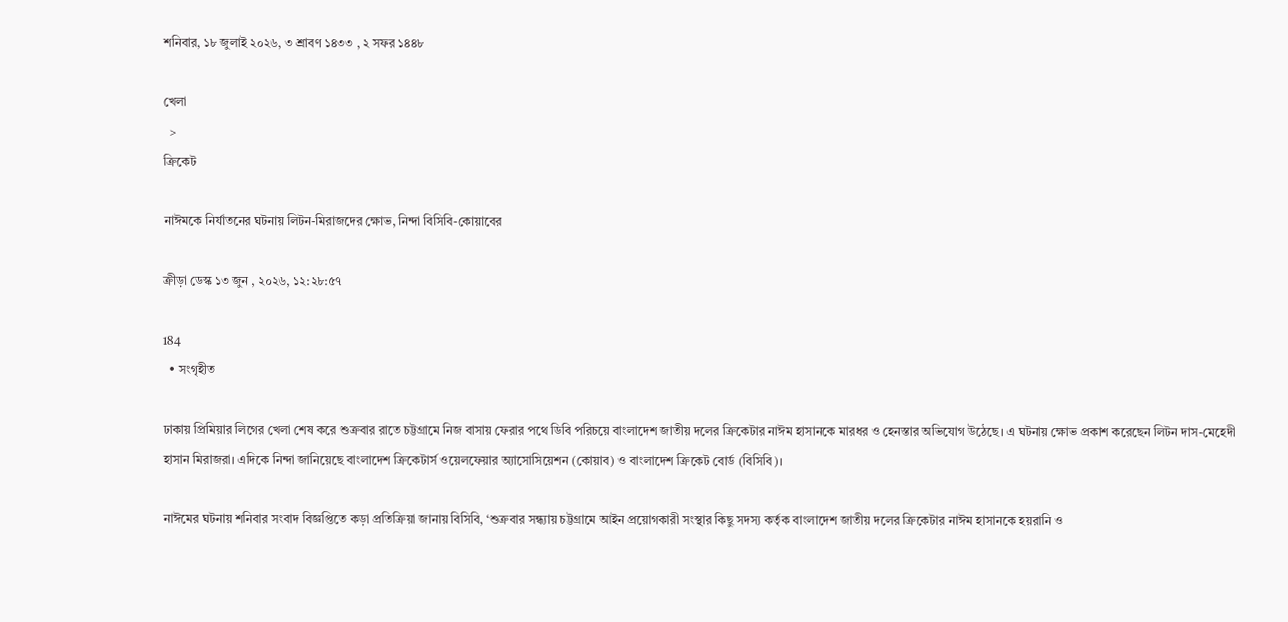শনিবার, ১৮ জুলাই ২০২৬, ৩ শ্রাবণ ১৪৩৩ , ২ সফর ১৪৪৮

খেলা
  >
ক্রিকেট

নাঈমকে নির্যাতনের ঘটনায় লিটন-মিরাজদের ক্ষোভ, নিন্দা বিসিবি-কোয়াবের

ক্রীড়া ডেস্ক ১৩ জুন , ২০২৬, ১২:২৮:৫৭

184
  • সংগৃহীত

ঢাকায় প্রিমিয়ার লিগের খেলা শেষ করে শুক্রবার রাতে চট্টগ্রামে নিজ বাসায় ফেরার পথে ডিবি পরিচয়ে বাংলাদেশ জাতীয় দলের ক্রিকেটার নাঈম হাসানকে মারধর ও হেনস্তার অভিযোগ উঠেছে। এ ঘটনায় ক্ষোভ প্রকাশ করেছেন লিটন দাস-মেহেদী হাসান মিরাজরা। এদিকে নিন্দা জানিয়েছে বাংলাদেশ ক্রিকেটার্স ওয়েলফেয়ার অ্যাসোসিয়েশন (কোয়াব) ও বাংলাদেশ ক্রিকেট বোর্ড (বিসিবি)।

নাঈমের ঘটনায় শনিবার সংবাদ বিজ্ঞপ্তিতে কড়া প্রতিক্রিয়া জানায় বিসিবি, ‘শুক্রবার সন্ধ্যায় চট্টগ্রামে আইন প্রয়োগকারী সংস্থার কিছু সদস্য কর্তৃক বাংলাদেশ জাতীয় দলের ক্রিকেটার নাঈম হাসানকে হয়রানি ও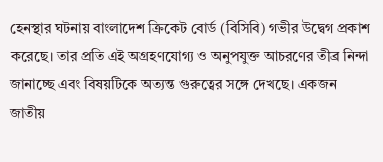হেনস্থার ঘটনায় বাংলাদেশ ক্রিকেট বোর্ড (বিসিবি) গভীর উদ্বেগ প্রকাশ করেছে। তার প্রতি এই অগ্রহণযোগ্য ও অনুপযুক্ত আচরণের তীব্র নিন্দা জানাচ্ছে এবং বিষয়টিকে অত্যন্ত গুরুত্বের সঙ্গে দেখছে। একজন জাতীয়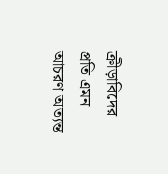ক্রীড়াবিদের প্রতি এমন আচরণ অত্যন্ত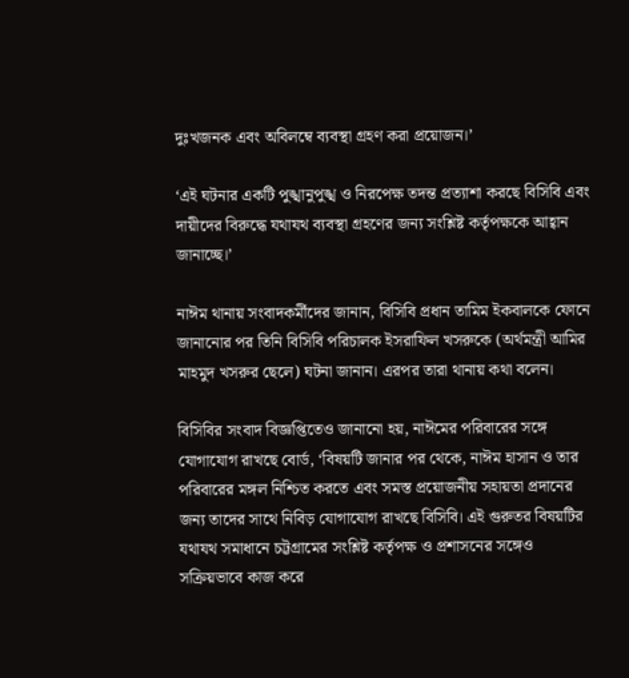দুঃখজনক এবং অবিলম্বে ব্যবস্থা গ্রহণ করা প্রয়োজন।’

‘এই ঘটনার একটি পুঙ্খানুপুঙ্খ ও নিরপেক্ষ তদন্ত প্রত্যাশা করছে বিসিবি এবং দায়ীদের বিরুদ্ধে যথাযথ ব্যবস্থা গ্রহণের জন্য সংশ্লিষ্ট কর্তৃপক্ষকে আহ্বান জানাচ্ছে।’

নাঈম থানায় সংবাদকর্মীদের জানান, বিসিবি প্রধান তামিম ইকবালকে ফোনে জানানোর পর তিনি বিসিবি পরিচালক ইসরাফিল খসরুকে (অর্থমন্ত্রী আমির মাহমুদ খসরুর ছেলে) ঘটনা জানান। এরপর তারা থানায় কথা বলেন।

বিসিবির সংবাদ বিজ্ঞপ্তিতেও জানানো হয়, নাঈমের পরিবারের সঙ্গে যোগাযোগ রাখছে বোর্ড, ‘বিষয়টি জানার পর থেকে, নাঈম হাসান ও তার পরিবারের মঙ্গল নিশ্চিত করতে এবং সমস্ত প্রয়োজনীয় সহায়তা প্রদানের জন্য তাদের সাথে নিবিড় যোগাযোগ রাখছে বিসিবি। এই গুরুতর বিষয়টির যথাযথ সমাধানে চট্টগ্রামের সংশ্লিষ্ট কর্তৃপক্ষ ও প্রশাসনের সঙ্গেও সক্রিয়ভাবে কাজ করে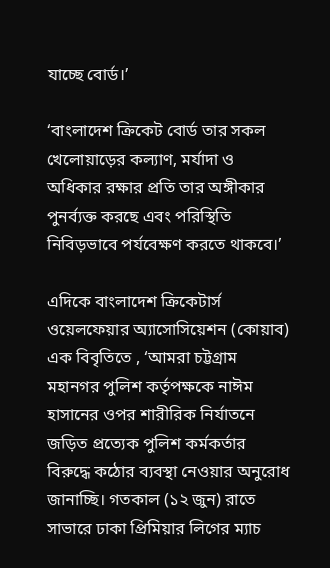যাচ্ছে বোর্ড।’

‘বাংলাদেশ ক্রিকেট বোর্ড তার সকল খেলোয়াড়ের কল্যাণ, মর্যাদা ও অধিকার রক্ষার প্রতি তার অঙ্গীকার পুনর্ব্যক্ত করছে এবং পরিস্থিতি নিবিড়ভাবে পর্যবেক্ষণ করতে থাকবে।’

এদিকে বাংলাদেশ ক্রিকেটার্স ওয়েলফেয়ার অ্যাসোসিয়েশন (কোয়াব) এক বিবৃতিতে , ‘আমরা চট্টগ্রাম মহানগর পুলিশ কর্তৃপক্ষকে নাঈম হাসানের ওপর শারীরিক নির্যাতনে জড়িত প্রত্যেক পুলিশ কর্মকর্তার বিরুদ্ধে কঠোর ব্যবস্থা নেওয়ার অনুরোধ জানাচ্ছি। গতকাল (১২ জুন) রাতে সাভারে ঢাকা প্রিমিয়ার লিগের ম্যাচ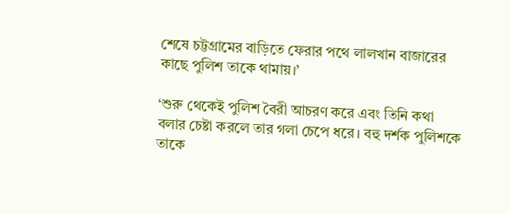শেষে চট্টগ্রামের বাড়িতে ফেরার পথে লালখান বাজারের কাছে পুলিশ তাকে থামায়।’

‘শুরু থেকেই পুলিশ বৈরী আচরণ করে এবং তিনি কথা বলার চেষ্টা করলে তার গলা চেপে ধরে। বহু দর্শক পুলিশকে তাকে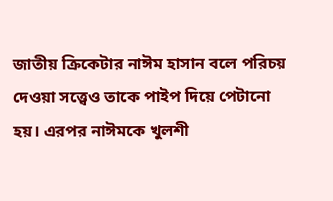জাতীয় ক্রিকেটার নাঈম হাসান বলে পরিচয় দেওয়া সত্ত্বেও তাকে পাইপ দিয়ে পেটানো হয়। এরপর নাঈমকে খুলশী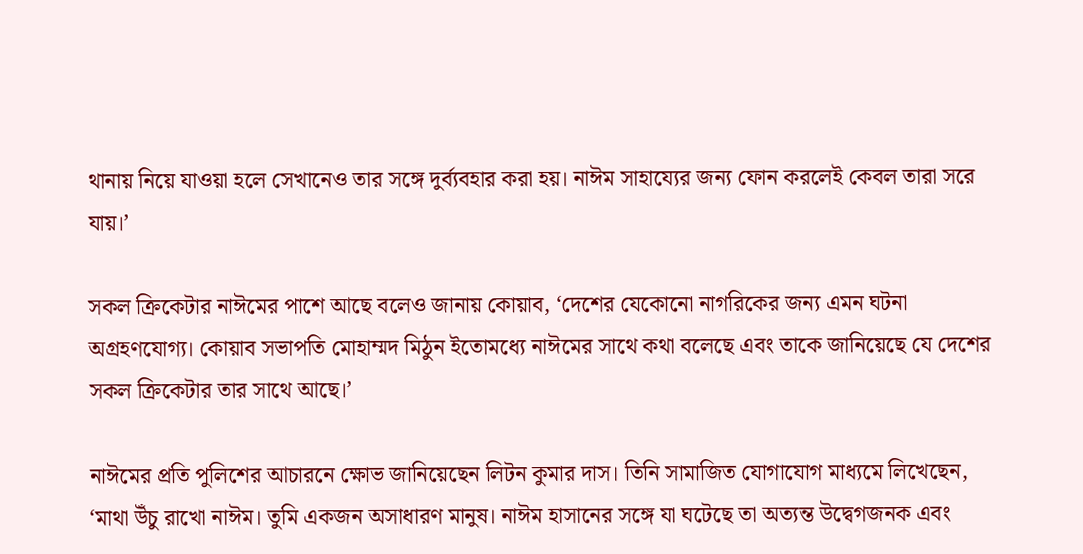থানায় নিয়ে যাওয়া হলে সেখানেও তার সঙ্গে দুর্ব্যবহার করা হয়। নাঈম সাহায্যের জন্য ফোন করলেই কেবল তারা সরে যায়।’

সকল ক্রিকেটার নাঈমের পাশে আছে বলেও জানায় কোয়াব, ‘দেশের যেকোনো নাগরিকের জন্য এমন ঘটনা অগ্রহণযোগ্য। কোয়াব সভাপতি মোহাম্মদ মিঠুন ইতোমধ্যে নাঈমের সাথে কথা বলেছে এবং তাকে জানিয়েছে যে দেশের সকল ক্রিকেটার তার সাথে আছে।’

নাঈমের প্রতি পুলিশের আচারনে ক্ষোভ জানিয়েছেন লিটন কুমার দাস। তিনি সামাজিত যোগাযোগ মাধ্যমে লিখেছেন, ‘মাথা উঁচু রাখো নাঈম। তুমি একজন অসাধারণ মানুষ। নাঈম হাসানের সঙ্গে যা ঘটেছে তা অত্যন্ত উদ্বেগজনক এবং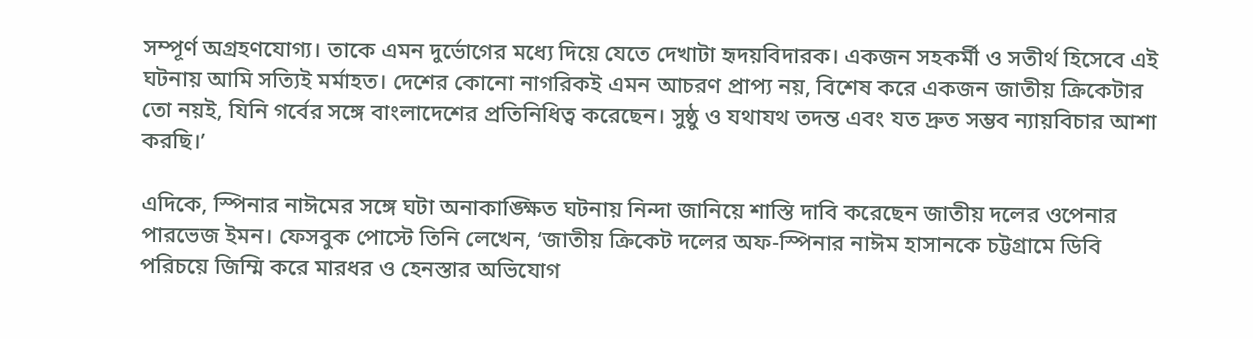সম্পূর্ণ অগ্রহণযোগ্য। তাকে এমন দুর্ভোগের মধ্যে দিয়ে যেতে দেখাটা হৃদয়বিদারক। একজন সহকর্মী ও সতীর্থ হিসেবে এই ঘটনায় আমি সত্যিই মর্মাহত। দেশের কোনো নাগরিকই এমন আচরণ প্রাপ্য নয়, বিশেষ করে একজন জাতীয় ক্রিকেটার তো নয়ই, যিনি গর্বের সঙ্গে বাংলাদেশের প্রতিনিধিত্ব করেছেন। সুষ্ঠু ও যথাযথ তদন্ত এবং যত দ্রুত সম্ভব ন্যায়বিচার আশা করছি।’

এদিকে, স্পিনার নাঈমের সঙ্গে ঘটা অনাকাঙ্ক্ষিত ঘটনায় নিন্দা জানিয়ে শাস্তি দাবি করেছেন জাতীয় দলের ওপেনার পারভেজ ইমন। ফেসবুক পোস্টে তিনি লেখেন, ‘জাতীয় ক্রিকেট দলের অফ-স্পিনার নাঈম হাসানকে চট্টগ্রামে ডিবি পরিচয়ে জিম্মি করে মারধর ও হেনস্তার অভিযোগ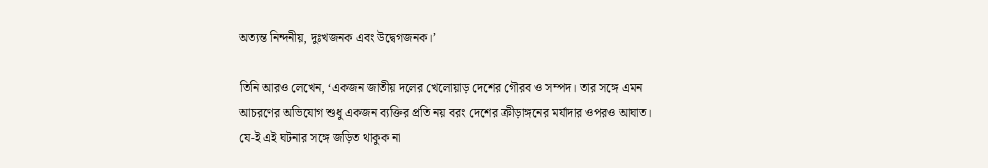অত্যন্ত নিন্দনীয়, দুঃখজনক এবং উদ্বেগজনক।’

তিনি আরও লেখেন, ‘একজন জাতীয় দলের খেলোয়াড় দেশের গৌরব ও সম্পদ। তার সঙ্গে এমন আচরণের অভিযোগ শুধু একজন ব্যক্তির প্রতি নয় বরং দেশের ক্রীড়াঙ্গনের মর্যাদার ওপরও আঘাত। যে-ই এই ঘটনার সঙ্গে জড়িত থাকুক না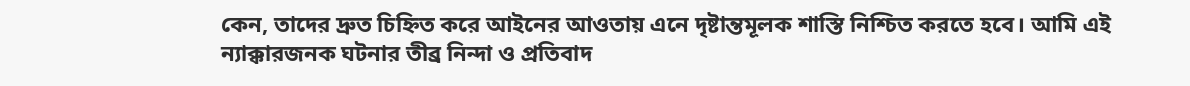কেন, তাদের দ্রুত চিহ্নিত করে আইনের আওতায় এনে দৃষ্টান্তমূলক শাস্তি নিশ্চিত করতে হবে। আমি এই ন্যাক্কারজনক ঘটনার তীব্র নিন্দা ও প্রতিবাদ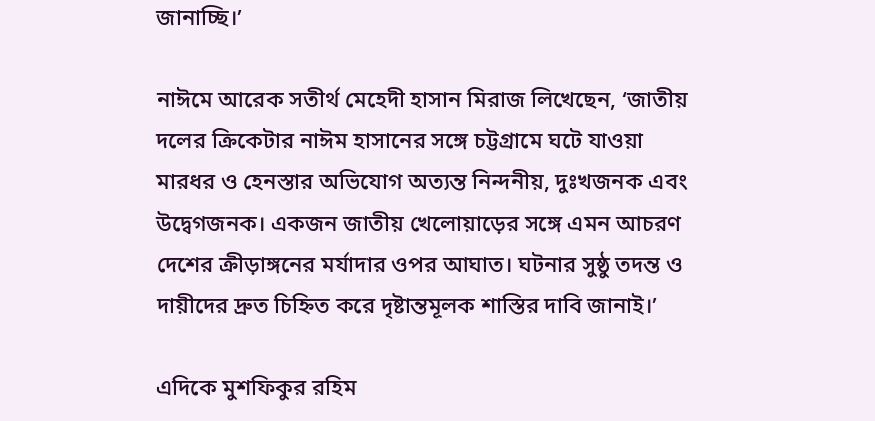জানাচ্ছি।’

নাঈমে আরেক সতীর্থ মেহেদী হাসান মিরাজ লিখেছেন, ‘জাতীয় দলের ক্রিকেটার নাঈম হাসানের সঙ্গে চট্টগ্রামে ঘটে যাওয়া মারধর ও হেনস্তার অভিযোগ অত্যন্ত নিন্দনীয়, দুঃখজনক এবং উদ্বেগজনক। একজন জাতীয় খেলোয়াড়ের সঙ্গে এমন আচরণ দেশের ক্রীড়াঙ্গনের মর্যাদার ওপর আঘাত। ঘটনার সুষ্ঠু তদন্ত ও দায়ীদের দ্রুত চিহ্নিত করে দৃষ্টান্তমূলক শাস্তির দাবি জানাই।’

এদিকে মুশফিকুর রহিম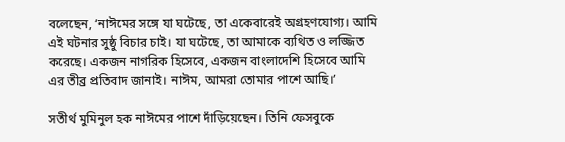বলেছেন, ‘নাঈমের সঙ্গে যা ঘটেছে, তা একেবারেই অগ্রহণযোগ্য। আমি এই ঘটনার সুষ্ঠু বিচার চাই। যা ঘটেছে, তা আমাকে ব্যথিত ও লজ্জিত করেছে। একজন নাগরিক হিসেবে, একজন বাংলাদেশি হিসেবে আমি এর তীব্র প্রতিবাদ জানাই। নাঈম, আমরা তোমার পাশে আছি।’

সতীর্থ মুমিনুল হক নাঈমের পাশে দাঁড়িয়েছেন। তিনি ফেসবুকে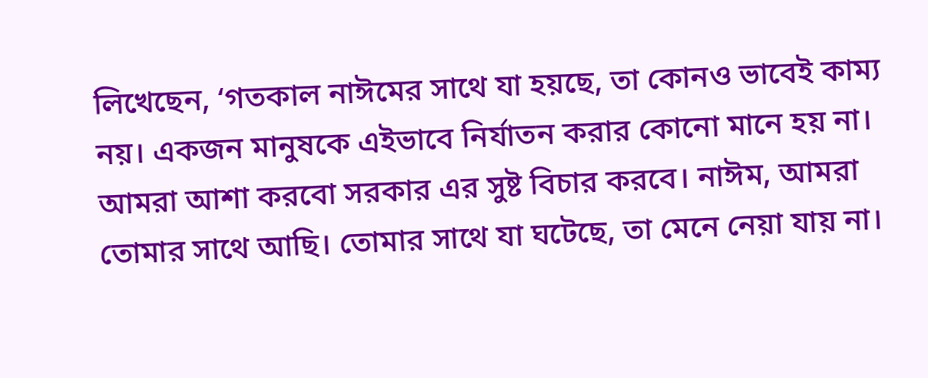লিখেছেন, ‘গতকাল নাঈমের সাথে যা হয়ছে, তা কোনও ভাবেই কাম্য নয়। একজন মানুষকে এইভাবে নির্যাতন করার কোনো মানে হয় না। আমরা আশা করবো সরকার এর সুষ্ট বিচার করবে। নাঈম, আমরা তোমার সাথে আছি। তোমার সাথে যা ঘটেছে, তা মেনে নেয়া যায় না।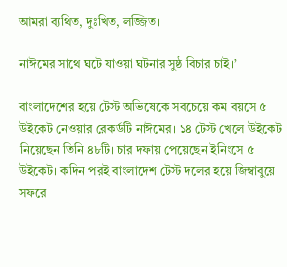আমরা ব্যথিত, দুঃখিত, লজ্জিত।

নাঈমের সাথে ঘটে যাওয়া ঘটনার সুষ্ঠ বিচার চাই।’

বাংলাদেশের হয়ে টেস্ট অভিষেকে সবচেয়ে কম বয়সে ৫ উইকেট নেওয়ার রেকর্ডটি নাঈমের। ১৪ টেস্ট খেলে উইকেট নিয়েছেন তিনি ৪৮টি। চার দফায় পেয়েছেন ইনিংসে ৫ উইকেট। কদিন পরই বাংলাদেশ টেস্ট দলের হয়ে জিম্বাবুয়ে সফরে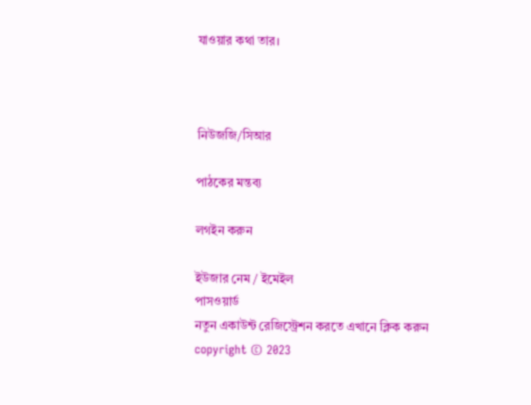যাওয়ার কথা তার।



নিউজজি/সিআর

পাঠকের মন্তব্য

লগইন করুন

ইউজার নেম / ইমেইল
পাসওয়ার্ড
নতুন একাউন্ট রেজিস্ট্রেশন করতে এখানে ক্লিক করুন
copyright © 2023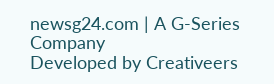newsg24.com | A G-Series Company
Developed by Creativeers